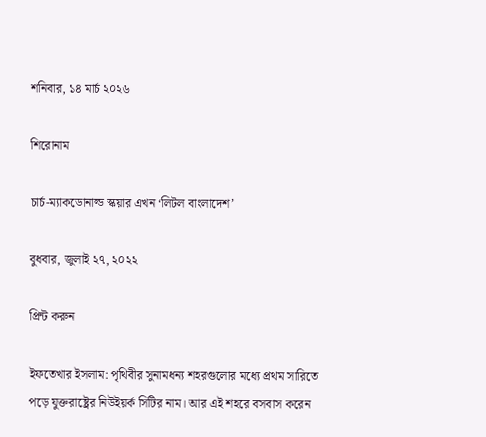শনিবার, ১৪ মার্চ ২০২৬

শিরোনাম

চার্চ-ম্যাকডোনাল্ড স্কয়ার এখন ‘লিটল বাংলাদেশ’

বুধবার, জুলাই ২৭, ২০২২

প্রিন্ট করুন

ইফতেখার ইসলাম: পৃথিবীর সুনামধন্য শহরগুলোর মধ্যে প্রথম সারিতে পড়ে যুক্তরাষ্ট্রের নিউইয়র্ক সিটির নাম। আর এই শহরে বসবাস করেন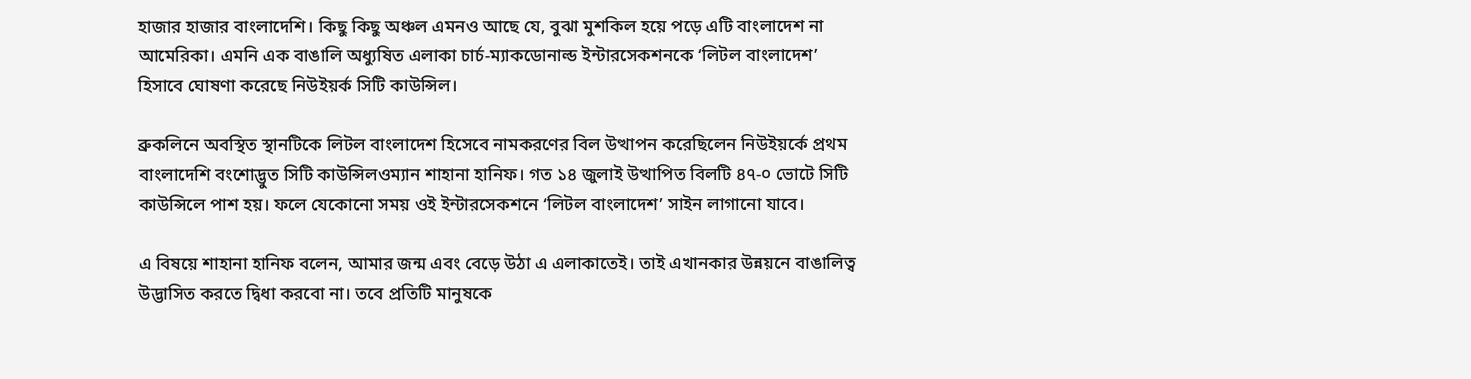হাজার হাজার বাংলাদেশি। কিছু কিছু অঞ্চল এমনও আছে যে, বুঝা মুশকিল হয়ে পড়ে এটি বাংলাদেশ না আমেরিকা। এমনি এক বাঙালি অধ্যুষিত এলাকা চার্চ-ম্যাকডোনাল্ড ইন্টারসেকশনকে ‘লিটল বাংলাদেশ’ হিসাবে ঘোষণা করেছে নিউইয়র্ক সিটি কাউন্সিল।

ব্রুকলিনে অবস্থিত স্থানটিকে লিটল বাংলাদেশ হিসেবে নামকরণের বিল উত্থাপন করেছিলেন নিউইয়র্কে প্রথম বাংলাদেশি বংশোদ্ভুত সিটি কাউন্সিলওম্যান শাহানা হানিফ। গত ১৪ জুলাই উত্থাপিত বিলটি ৪৭-০ ভোটে সিটি কাউন্সিলে পাশ হয়। ফলে যেকোনো সময় ওই ইন্টারসেকশনে ‘লিটল বাংলাদেশ’ সাইন লাগানো যাবে।

এ বিষয়ে শাহানা হানিফ বলেন, আমার জন্ম এবং বেড়ে উঠা এ এলাকাতেই। তাই এখানকার উন্নয়নে বাঙালিত্ব উদ্ভাসিত করতে দ্বিধা করবো না। তবে প্রতিটি মানুষকে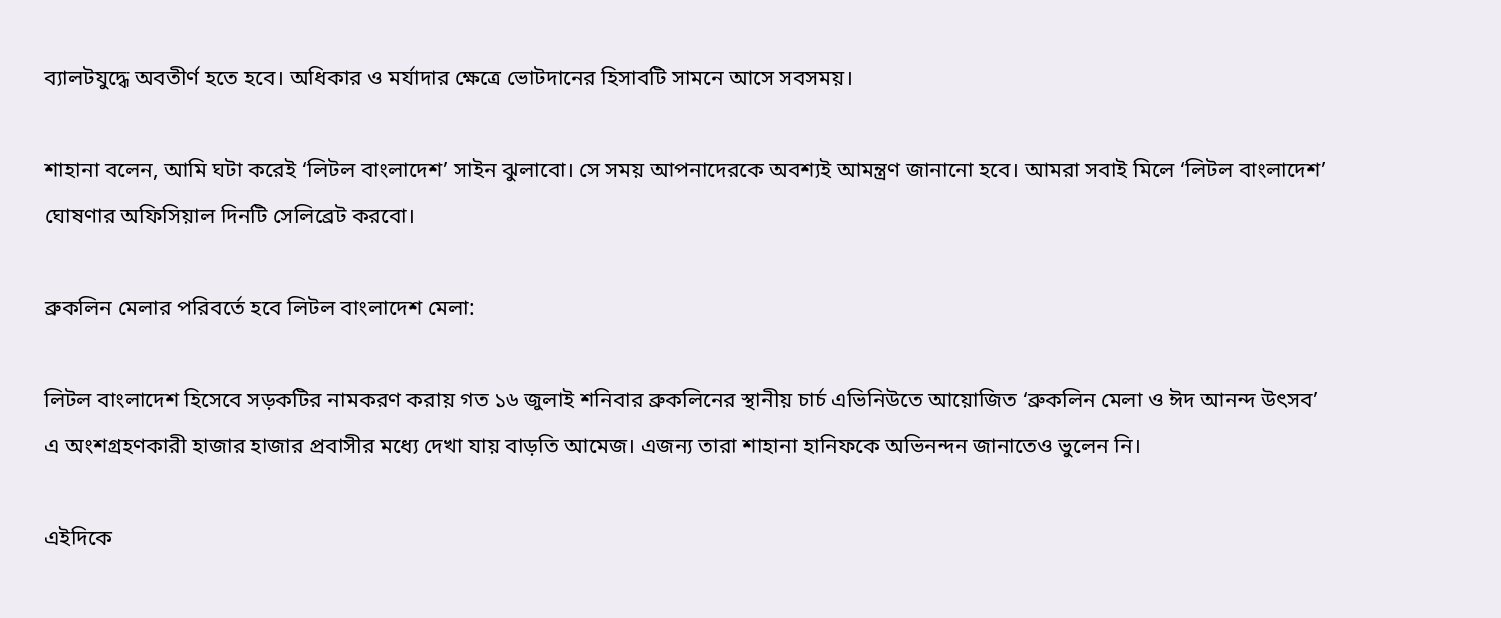ব্যালটযুদ্ধে অবতীর্ণ হতে হবে। অধিকার ও মর্যাদার ক্ষেত্রে ভোটদানের হিসাবটি সামনে আসে সবসময়।

শাহানা বলেন, আমি ঘটা করেই ‘লিটল বাংলাদেশ’ সাইন ঝুলাবো। সে সময় আপনাদেরকে অবশ্যই আমন্ত্রণ জানানো হবে। আমরা সবাই মিলে ‘লিটল বাংলাদেশ’ ঘোষণার অফিসিয়াল দিনটি সেলিব্রেট করবো।

ব্রুকলিন মেলার পরিবর্তে হবে লিটল বাংলাদেশ মেলা:

লিটল বাংলাদেশ হিসেবে সড়কটির নামকরণ করায় গত ১৬ জুলাই শনিবার ব্রুকলিনের স্থানীয় চার্চ এভিনিউতে আয়োজিত ‘ব্রুকলিন মেলা ও ঈদ আনন্দ উৎসব’ এ অংশগ্রহণকারী হাজার হাজার প্রবাসীর মধ্যে দেখা যায় বাড়তি আমেজ। এজন্য তারা শাহানা হানিফকে অভিনন্দন জানাতেও ভুলেন নি।

এইদিকে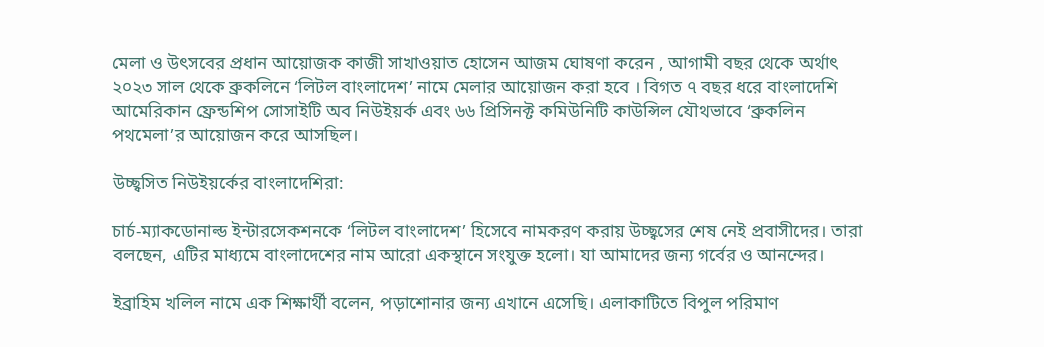মেলা ও উৎসবের প্রধান আয়োজক কাজী সাখাওয়াত হোসেন আজম ঘোষণা করেন , আগামী বছর থেকে অর্থাৎ ২০২৩ সাল থেকে ব্রুকলিনে ‘লিটল বাংলাদেশ’ নামে মেলার আয়োজন করা হবে । বিগত ৭ বছর ধরে বাংলাদেশি আমেরিকান ফ্রেন্ডশিপ সোসাইটি অব নিউইয়র্ক এবং ৬৬ প্রিসিনক্ট কমিউনিটি কাউন্সিল যৌথভাবে ‘ব্রুকলিন পথমেলা’র আয়োজন করে আসছিল।

উচ্ছ্বসিত নিউইয়র্কের বাংলাদেশিরা:

চার্চ-ম্যাকডোনাল্ড ইন্টারসেকশনকে ‘লিটল বাংলাদেশ’ হিসেবে নামকরণ করায় উচ্ছ্বসের শেষ নেই প্রবাসীদের। তারা বলছেন, এটির মাধ্যমে বাংলাদেশের নাম আরো একস্থানে সংযুক্ত হলো। যা আমাদের জন্য গর্বের ও আনন্দের।

ইব্রাহিম খলিল নামে এক শিক্ষার্থী বলেন, পড়াশোনার জন্য এখানে এসেছি। এলাকাটিতে বিপুল পরিমাণ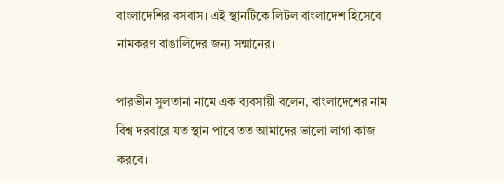বাংলাদেশির বসবাস। এই স্থানটিকে লিটল বাংলাদেশ হিসেবে নামকরণ বাঙালিদের জন্য সন্মানের।

পারভীন সুলতানা নামে এক ব্যবসায়ী বলেন, বাংলাদেশের নাম বিশ্ব দরবারে যত স্থান পাবে তত আমাদের ভালো লাগা কাজ করবে।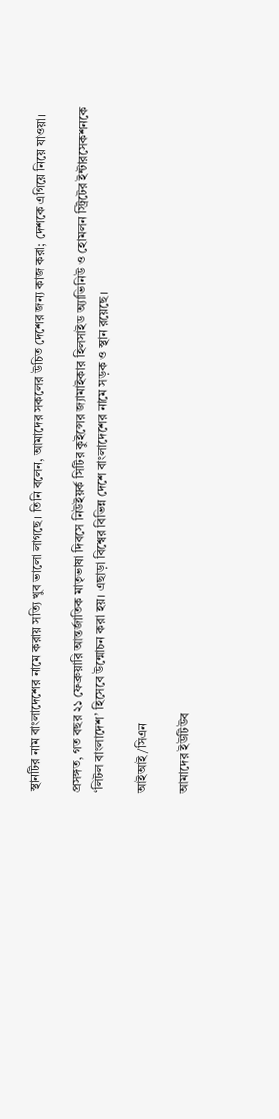স্থানটির নাম বাংলাদেশের নামে করায় সত্যি খুব ভালো লাগছে। তিনি বলেন, আমাদের সকলের উচিত দেশের জন্য কাজ করা; দেশকে এগিয়ে নিয়ে যাওয়া।

প্রসঙ্গত, গত বছর ২১ ফেব্রুয়ারি আন্তর্জাতিক মাতৃভাষা দিবসে নিউইয়র্ক সিটির কুইন্সের জ্যামাইকার হিলসাইড অ্যাভিনিউ ও হোমলন স্ট্রিটের ইন্টারসেকশনকে ‘লিটল বাংলাদেশ’ হিসেবে উন্মোচন করা হয়। এছাড়া বিশ্বের বিভিন্ন দেশে বাংলাদেশের নামে সড়ক ও স্থান রয়েছে।

আইআই/সিএন

আমাদের ইউটিউব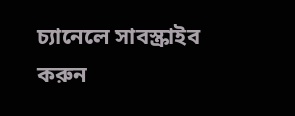চ্যানেলে সাবস্ক্রাইব করুন